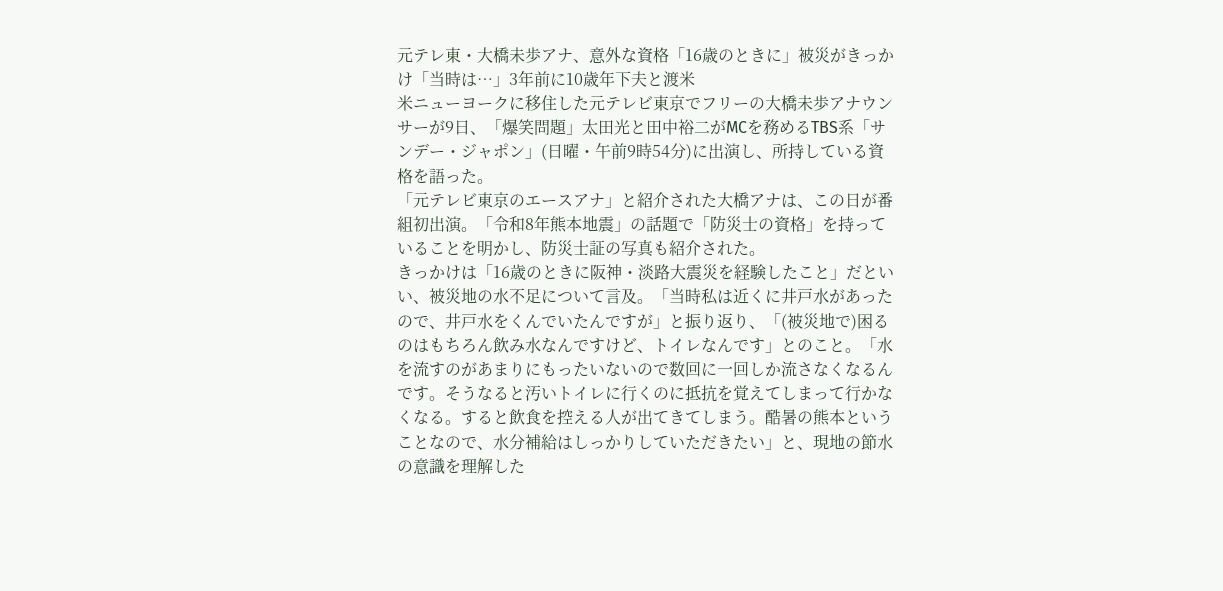元テレ東・大橋未歩アナ、意外な資格「16歳のときに」被災がきっかけ「当時は…」3年前に10歳年下夫と渡米
米ニューヨークに移住した元テレビ東京でフリーの大橋未歩アナウンサーが9日、「爆笑問題」太田光と田中裕二がMCを務めるTBS系「サンデー・ジャポン」(日曜・午前9時54分)に出演し、所持している資格を語った。
「元テレビ東京のエースアナ」と紹介された大橋アナは、この日が番組初出演。「令和8年熊本地震」の話題で「防災士の資格」を持っていることを明かし、防災士証の写真も紹介された。
きっかけは「16歳のときに阪神・淡路大震災を経験したこと」だといい、被災地の水不足について言及。「当時私は近くに井戸水があったので、井戸水をくんでいたんですが」と振り返り、「(被災地で)困るのはもちろん飲み水なんですけど、トイレなんです」とのこと。「水を流すのがあまりにもったいないので数回に一回しか流さなくなるんです。そうなると汚いトイレに行くのに抵抗を覚えてしまって行かなくなる。すると飲食を控える人が出てきてしまう。酷暑の熊本ということなので、水分補給はしっかりしていただきたい」と、現地の節水の意識を理解した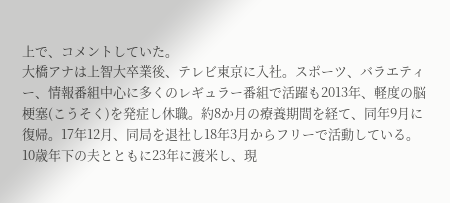上で、コメントしていた。
大橋アナは上智大卒業後、テレビ東京に入社。スポーツ、バラエティー、情報番組中心に多くのレギュラー番組で活躍も2013年、軽度の脳梗塞(こうそく)を発症し休職。約8か月の療養期間を経て、同年9月に復帰。17年12月、同局を退社し18年3月からフリーで活動している。10歳年下の夫とともに23年に渡米し、現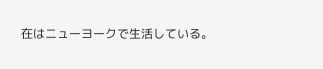在はニューヨークで生活している。